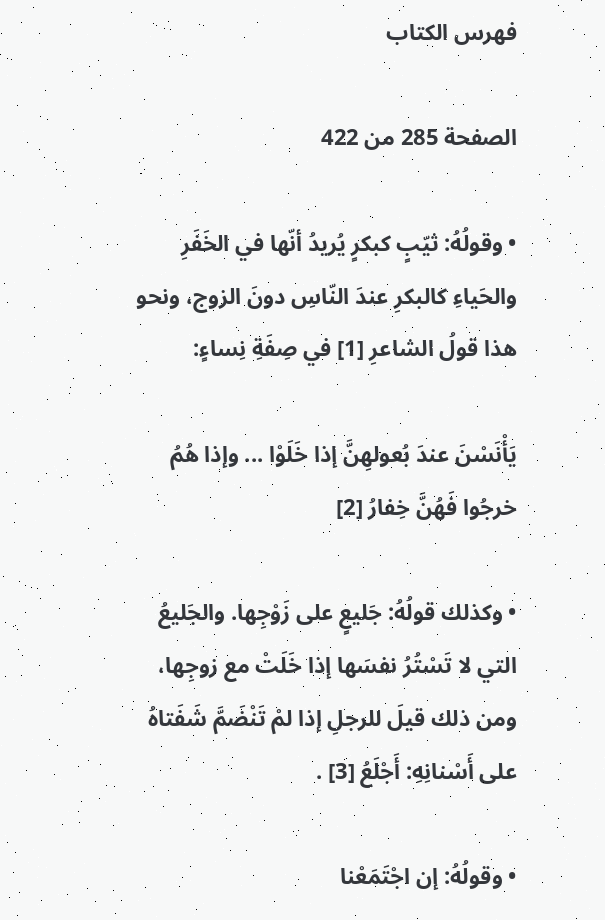فهرس الكتاب

الصفحة 285 من 422

• وقولُهُ: ثيّبٍ كبكرٍ يُريدُ أنّها في الخَفَرِ والحَياءِ كالبكرِ عندَ النّاسِ دونَ الزوج، ونحو هذا قولُ الشاعرِ [1] في صِفَةِ نِساءٍ:

يَأْنَسْنَ عندَ بُعولهِنَّ إذا خَلَوْا ... وإذا هُمُ خرجُوا فَهُنَّ خِفارُ [2]

• وكذلك قولُهُ: جَليعٍ على زَوْجِها. والجَليعُ التي لا تَسْتُرُ نفسَها إذا خَلَتْ مع زوجِها، ومن ذلك قيلَ للرجلِ إذا لمْ تَنْضَمَّ شَفَتاهُ على أَسْنانِهِ: أَجْلَعُ [3] .

• وقولُهُ: إن اجْتَمَعْنا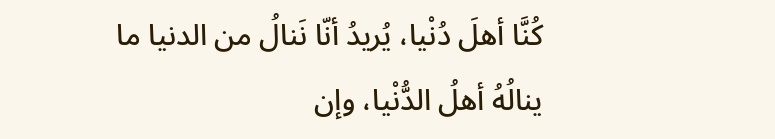كُنَّا أهلَ دُنْيا، يُريدُ أنّا نَنالُ من الدنيا ما ينالُهُ أهلُ الدُّنْيا، وإن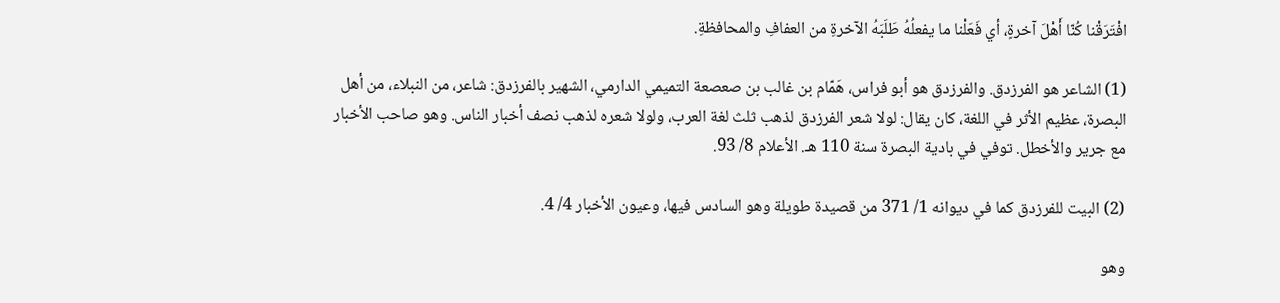افْتَرَقْنا كُنّا أَهْلَ آخرةٍ، أي فَعَلْنا ما يفعلُهُ طَلَبَهُ الآخرةِ من العفافِ والمحافظةِ.

(1) الشاعر هو الفرزدق. والفرزدق هو أبو فراس، هَمّام بن غالب بن صعصعة التميمي الدارمي، الشهير بالفرزدق: شاعر، من النبلاء، من أهل البصرة، عظيم الأثر في اللغة، كان يقال: لولا شعر الفرزدق لذهب ثلث لغة العرب، ولولا شعره لذهب نصف أخبار الناس. وهو صاحب الأخبار مع جرير والأخطل. توفي في بادية البصرة سنة 110 هـ. الأعلام 8/ 93.

(2) البيت للفرزدق كما في ديوانه 1/ 371 من قصيدة طويلة وهو السادس فيها، وعيون الأخبار 4/ 4.

وهو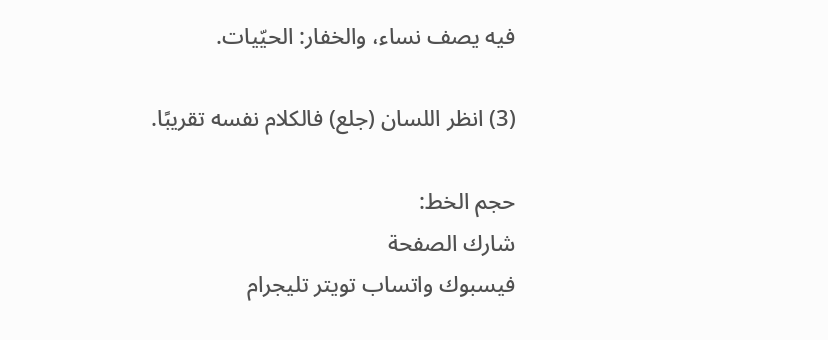فيه يصف نساء، والخفار: الحيّيات.

(3) انظر اللسان (جلع) فالكلام نفسه تقريبًا.

حجم الخط:
شارك الصفحة
فيسبوك واتساب تويتر تليجرام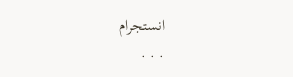انستجرام
. . .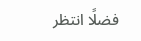فضلًا انتظر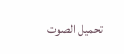تحميل الصوت